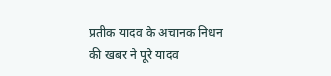प्रतीक यादव के अचानक निधन की खबर ने पूरे यादव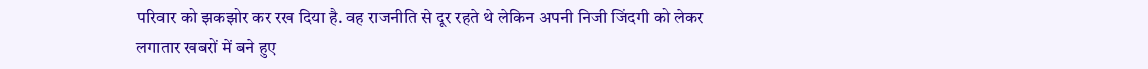परिवार को झकझोर कर रख दिया है. वह राजनीति से दूर रहते थे लेकिन अपनी निजी जिंदगी को लेकर लगातार खबरों में बने हुए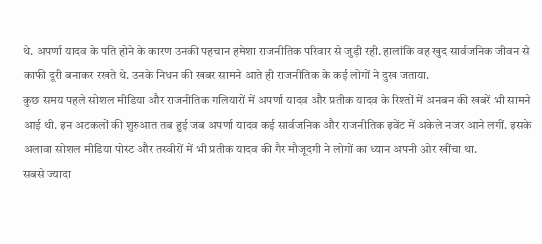थे. अपर्णा यादव के पति होने के कारण उनकी पहचान हमेशा राजनीतिक परिवार से जुड़ी रही. हालांकि वह खुद सार्वजनिक जीवन से काफी दूरी बनाकर रखते थे. उनके निधन की खबर सामने आते ही राजनीतिक के कई लोगों ने दुख जताया.
कुछ समय पहले सोशल मीडिया और राजनीतिक गलियारों में अपर्णा यादव और प्रतीक यादव के रिश्तों में अनबन की खबरें भी सामने आई थी. इन अटकलों की शुरुआत तब हुई जब अपर्णा यादव कई सार्वजनिक और राजनीतिक इवेंट में अकेले नजर आने लगीं. इसके अलावा सोशल मीडिया पोस्ट और तस्वीरों में भी प्रतीक यादव की गैर मौजूदगी ने लोगों का ध्यान अपनी ओर खींचा था.
सबसे ज्यादा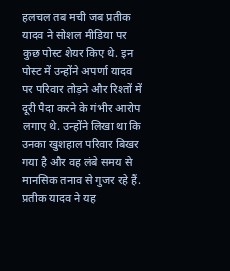हलचल तब मची जब प्रतीक यादव ने सोशल मीडिया पर कुछ पोस्ट शेयर किए थे. इन पोस्ट में उन्होंने अपर्णा यादव पर परिवार तोड़ने और रिश्तों में दूरी पैदा करने के गंभीर आरोप लगाए थे. उन्होंने लिखा था कि उनका खुशहाल परिवार बिखर गया है और वह लंबे समय से मानसिक तनाव से गुजर रहे हैं. प्रतीक यादव ने यह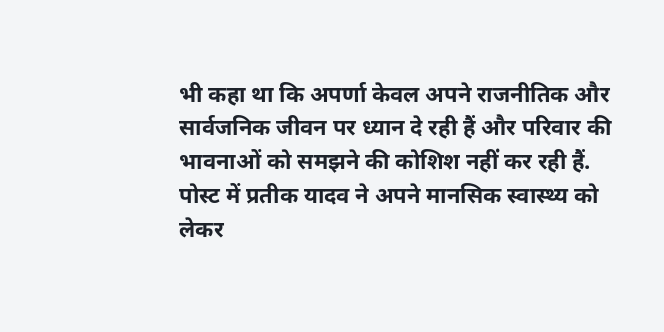भी कहा था कि अपर्णा केवल अपने राजनीतिक और सार्वजनिक जीवन पर ध्यान दे रही हैं और परिवार की भावनाओं को समझने की कोशिश नहीं कर रही हैं.
पोस्ट में प्रतीक यादव ने अपने मानसिक स्वास्थ्य को लेकर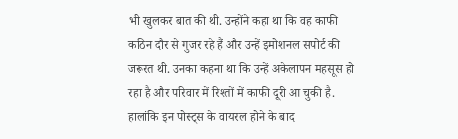भी खुलकर बात की थी. उन्होंने कहा था कि वह काफी कठिन दौर से गुजर रहे हैं और उन्हें इमोशनल सपोर्ट की जरूरत थी. उनका कहना था कि उन्हें अकेलापन महसूस हो रहा है और परिवार में रिश्तों में काफी दूरी आ चुकी है. हालांकि इन पोस्ट्स के वायरल होने के बाद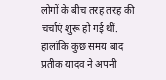लोगों के बीच तरह तरह की चर्चाएं शुरू हो गई थीं. हालांकि कुछ समय बाद प्रतीक यादव ने अपनी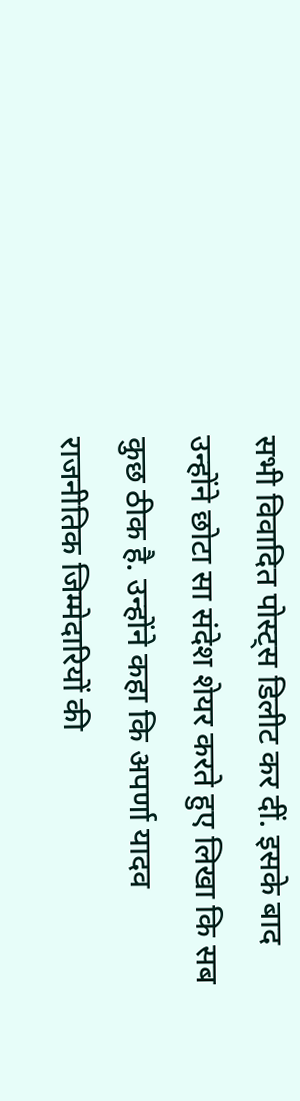सभी विवादित पोस्ट्स डिलीट कर दीं. इसके बाद उन्होंने छोटा सा संदेश शेयर करते हुए लिखा कि सब कुछ ठीक है. उन्होंने कहा कि अपर्णा यादव राजनीतिक जिम्मेदारियों की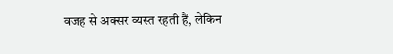वजह से अक्सर व्यस्त रहती हैं, लेकिन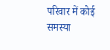परिवार में कोई समस्या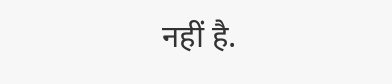नहीं है.